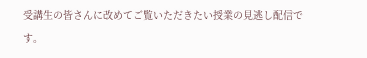受講生の皆さんに改めてご覧いただきたい授業の見逃し配信です。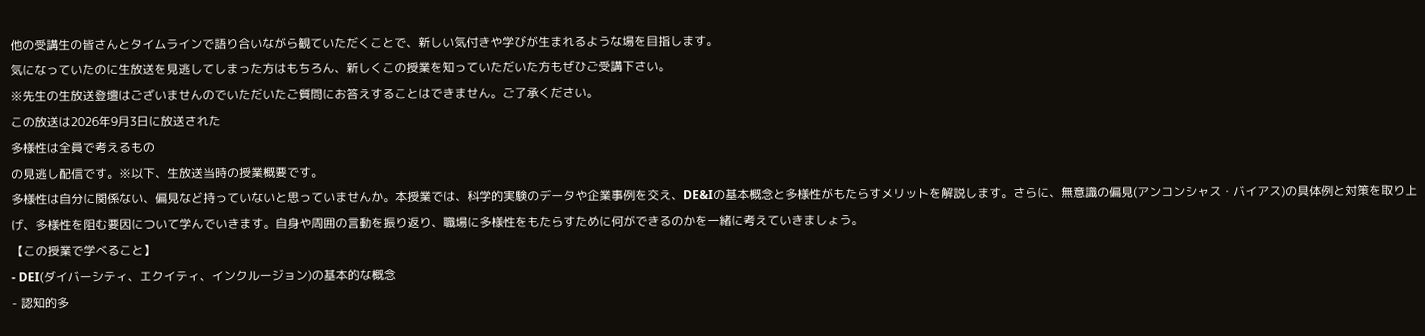他の受講生の皆さんとタイムラインで語り合いながら観ていただくことで、新しい気付きや学びが生まれるような場を目指します。
気になっていたのに生放送を見逃してしまった方はもちろん、新しくこの授業を知っていただいた方もぜひご受講下さい。
※先生の生放送登壇はございませんのでいただいたご質問にお答えすることはできません。ご了承ください。
この放送は2026年9月3日に放送された
多様性は全員で考えるもの
の見逃し配信です。※以下、生放送当時の授業概要です。
多様性は自分に関係ない、偏見など持っていないと思っていませんか。本授業では、科学的実験のデータや企業事例を交え、DE&Iの基本概念と多様性がもたらすメリットを解説します。さらに、無意識の偏見(アンコンシャス・バイアス)の具体例と対策を取り上げ、多様性を阻む要因について学んでいきます。自身や周囲の言動を振り返り、職場に多様性をもたらすために何ができるのかを一緒に考えていきましょう。
【この授業で学べること】
- DEI(ダイバーシティ、エクイティ、インクルージョン)の基本的な概念
- 認知的多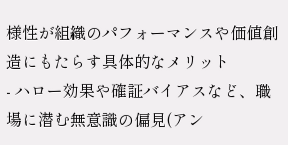様性が組織のパフォーマンスや価値創造にもたらす具体的なメリット
- ハロー効果や確証バイアスなど、職場に潜む無意識の偏見(アン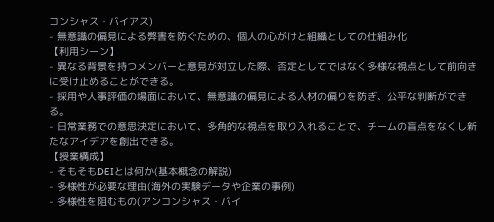コンシャス・バイアス)
- 無意識の偏見による弊害を防ぐための、個人の心がけと組織としての仕組み化
【利用シーン】
- 異なる背景を持つメンバーと意見が対立した際、否定としてではなく多様な視点として前向きに受け止めることができる。
- 採用や人事評価の場面において、無意識の偏見による人材の偏りを防ぎ、公平な判断ができる。
- 日常業務での意思決定において、多角的な視点を取り入れることで、チームの盲点をなくし新たなアイデアを創出できる。
【授業構成】
- そもそもDEIとは何か(基本概念の解説)
- 多様性が必要な理由(海外の実験データや企業の事例)
- 多様性を阻むもの(アンコンシャス・バイ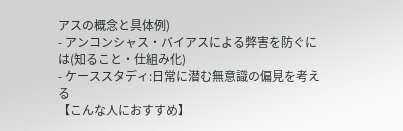アスの概念と具体例)
- アンコンシャス・バイアスによる弊害を防ぐには(知ること・仕組み化)
- ケーススタディ:日常に潜む無意識の偏見を考える
【こんな人におすすめ】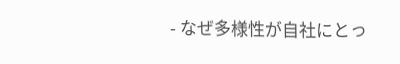- なぜ多様性が自社にとっ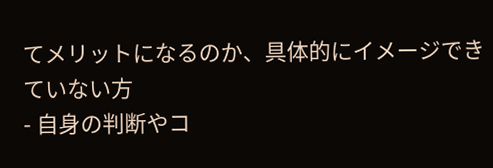てメリットになるのか、具体的にイメージできていない方
- 自身の判断やコ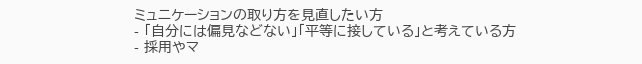ミュニケーションの取り方を見直したい方
- 「自分には偏見などない」「平等に接している」と考えている方
- 採用やマ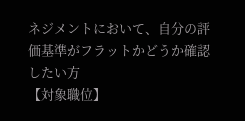ネジメントにおいて、自分の評価基準がフラットかどうか確認したい方
【対象職位】